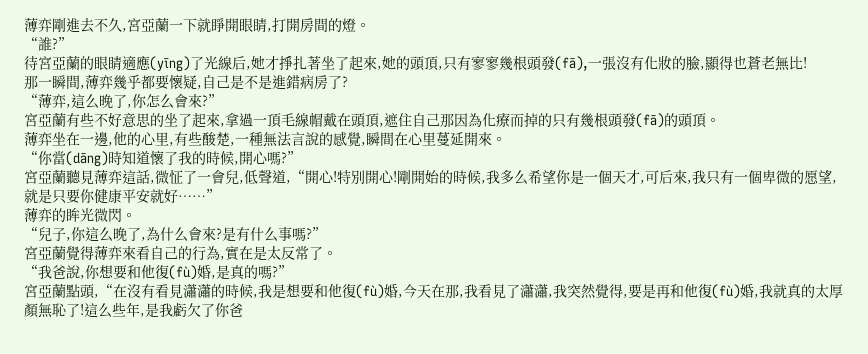薄弈剛進去不久,宮亞蘭一下就睜開眼睛,打開房間的燈。
“誰?”
待宮亞蘭的眼睛適應(yīng)了光線后,她才掙扎著坐了起來,她的頭頂,只有寥寥幾根頭發(fā),一張沒有化妝的臉,顯得也蒼老無比!
那一瞬間,薄弈幾乎都要懷疑,自己是不是進錯病房了?
“薄弈,這么晚了,你怎么會來?”
宮亞蘭有些不好意思的坐了起來,拿過一頂毛線帽戴在頭頂,遮住自己那因為化療而掉的只有幾根頭發(fā)的頭頂。
薄弈坐在一邊,他的心里,有些酸楚,一種無法言說的感覺,瞬間在心里蔓延開來。
“你當(dāng)時知道懷了我的時候,開心嗎?”
宮亞蘭聽見薄弈這話,微怔了一會兒,低聲道,“開心!特別開心!剛開始的時候,我多么希望你是一個天才,可后來,我只有一個卑微的愿望,就是只要你健康平安就好……”
薄弈的眸光微閃。
“兒子,你這么晚了,為什么會來?是有什么事嗎?”
宮亞蘭覺得薄弈來看自己的行為,實在是太反常了。
“我爸說,你想要和他復(fù)婚,是真的嗎?”
宮亞蘭點頭,“在沒有看見瀟瀟的時候,我是想要和他復(fù)婚,今天在那,我看見了瀟瀟,我突然覺得,要是再和他復(fù)婚,我就真的太厚顏無恥了!這么些年,是我虧欠了你爸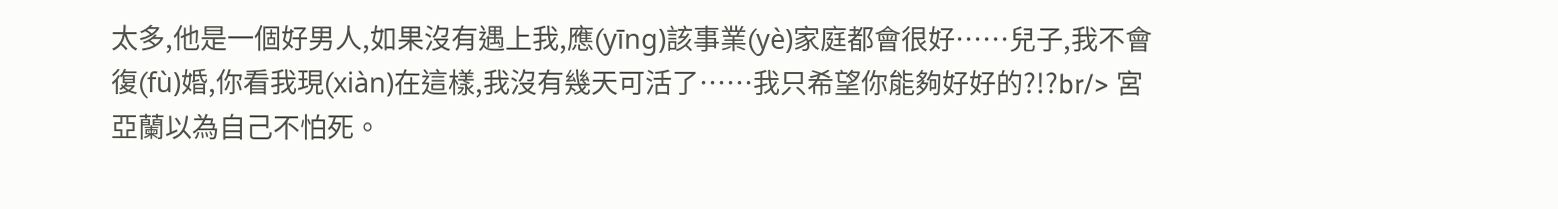太多,他是一個好男人,如果沒有遇上我,應(yīng)該事業(yè)家庭都會很好……兒子,我不會復(fù)婚,你看我現(xiàn)在這樣,我沒有幾天可活了……我只希望你能夠好好的?!?br/> 宮亞蘭以為自己不怕死。